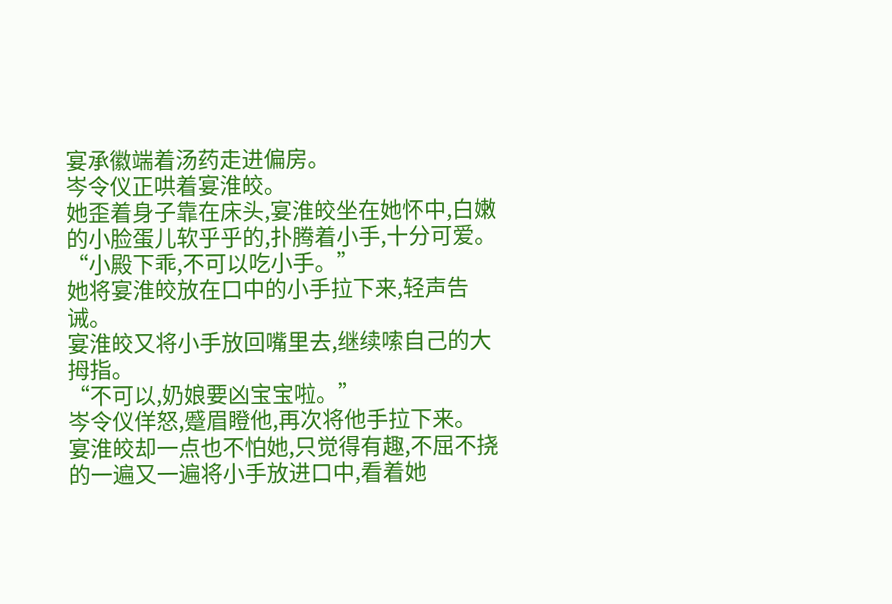宴承徽端着汤药走进偏房。
岑令仪正哄着宴淮皎。
她歪着身子靠在床头,宴淮皎坐在她怀中,白嫩的小脸蛋儿软乎乎的,扑腾着小手,十分可爱。
“小殿下乖,不可以吃小手。”
她将宴淮皎放在口中的小手拉下来,轻声告诫。
宴淮皎又将小手放回嘴里去,继续嗦自己的大拇指。
“不可以,奶娘要凶宝宝啦。”
岑令仪佯怒,蹙眉瞪他,再次将他手拉下来。
宴淮皎却一点也不怕她,只觉得有趣,不屈不挠的一遍又一遍将小手放进口中,看着她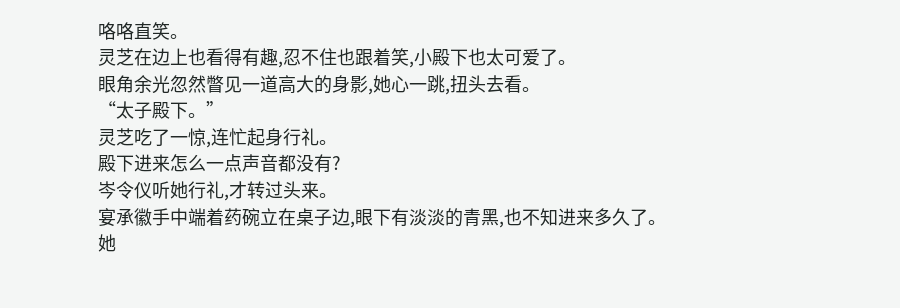咯咯直笑。
灵芝在边上也看得有趣,忍不住也跟着笑,小殿下也太可爱了。
眼角余光忽然瞥见一道高大的身影,她心一跳,扭头去看。
“太子殿下。”
灵芝吃了一惊,连忙起身行礼。
殿下进来怎么一点声音都没有?
岑令仪听她行礼,才转过头来。
宴承徽手中端着药碗立在桌子边,眼下有淡淡的青黑,也不知进来多久了。
她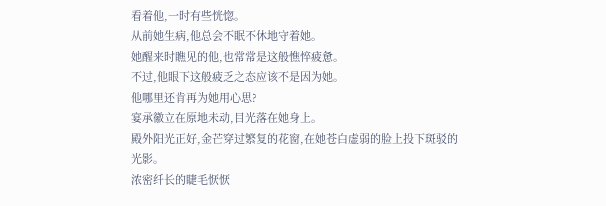看着他,一时有些恍惚。
从前她生病,他总会不眠不休地守着她。
她醒来时瞧见的他,也常常是这般憔悴疲惫。
不过,他眼下这般疲乏之态应该不是因为她。
他哪里还肯再为她用心思?
宴承徽立在原地未动,目光落在她身上。
殿外阳光正好,金芒穿过繁复的花窗,在她苍白虚弱的脸上投下斑驳的光影。
浓密纤长的睫毛恹恹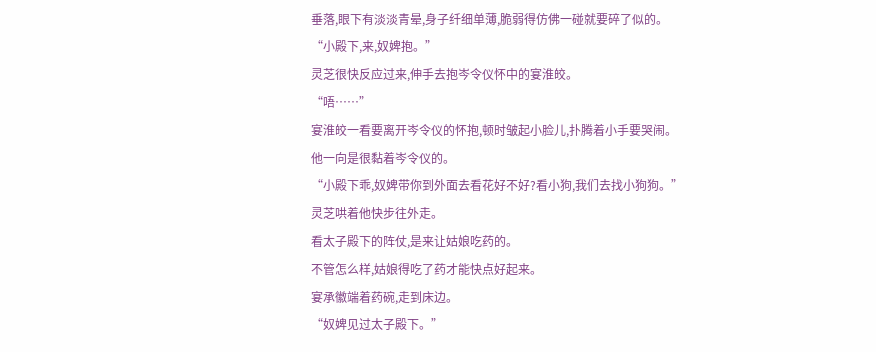垂落,眼下有淡淡青晕,身子纤细单薄,脆弱得仿佛一碰就要碎了似的。
“小殿下,来,奴婢抱。”
灵芝很快反应过来,伸手去抱岑令仪怀中的宴淮皎。
“唔……”
宴淮皎一看要离开岑令仪的怀抱,顿时皱起小脸儿,扑腾着小手要哭闹。
他一向是很黏着岑令仪的。
“小殿下乖,奴婢带你到外面去看花好不好?看小狗,我们去找小狗狗。”
灵芝哄着他快步往外走。
看太子殿下的阵仗,是来让姑娘吃药的。
不管怎么样,姑娘得吃了药才能快点好起来。
宴承徽端着药碗,走到床边。
“奴婢见过太子殿下。”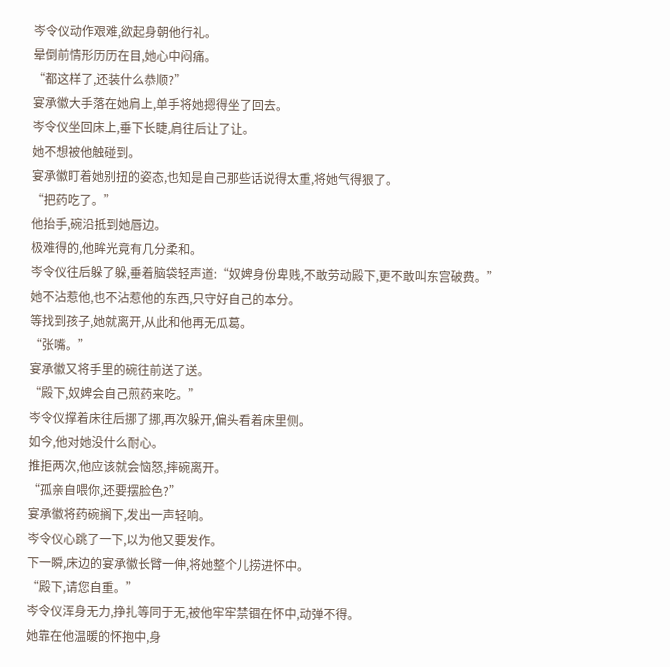岑令仪动作艰难,欲起身朝他行礼。
晕倒前情形历历在目,她心中闷痛。
“都这样了,还装什么恭顺?”
宴承徽大手落在她肩上,单手将她摁得坐了回去。
岑令仪坐回床上,垂下长睫,肩往后让了让。
她不想被他触碰到。
宴承徽盯着她别扭的姿态,也知是自己那些话说得太重,将她气得狠了。
“把药吃了。”
他抬手,碗沿抵到她唇边。
极难得的,他眸光竟有几分柔和。
岑令仪往后躲了躲,垂着脑袋轻声道:“奴婢身份卑贱,不敢劳动殿下,更不敢叫东宫破费。”
她不沾惹他,也不沾惹他的东西,只守好自己的本分。
等找到孩子,她就离开,从此和他再无瓜葛。
“张嘴。”
宴承徽又将手里的碗往前送了送。
“殿下,奴婢会自己煎药来吃。”
岑令仪撑着床往后挪了挪,再次躲开,偏头看着床里侧。
如今,他对她没什么耐心。
推拒两次,他应该就会恼怒,摔碗离开。
“孤亲自喂你,还要摆脸色?”
宴承徽将药碗搁下,发出一声轻响。
岑令仪心跳了一下,以为他又要发作。
下一瞬,床边的宴承徽长臂一伸,将她整个儿捞进怀中。
“殿下,请您自重。”
岑令仪浑身无力,挣扎等同于无,被他牢牢禁锢在怀中,动弹不得。
她靠在他温暖的怀抱中,身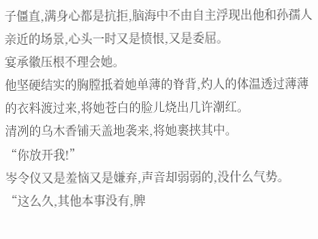子僵直,满身心都是抗拒,脑海中不由自主浮现出他和孙孺人亲近的场景,心头一时又是愤恨,又是委屈。
宴承徽压根不理会她。
他坚硬结实的胸膛抵着她单薄的脊背,灼人的体温透过薄薄的衣料渡过来,将她苍白的脸儿烧出几许潮红。
清冽的乌木香铺天盖地袭来,将她裹挟其中。
“你放开我!”
岑令仪又是羞恼又是嫌弃,声音却弱弱的,没什么气势。
“这么久,其他本事没有,脾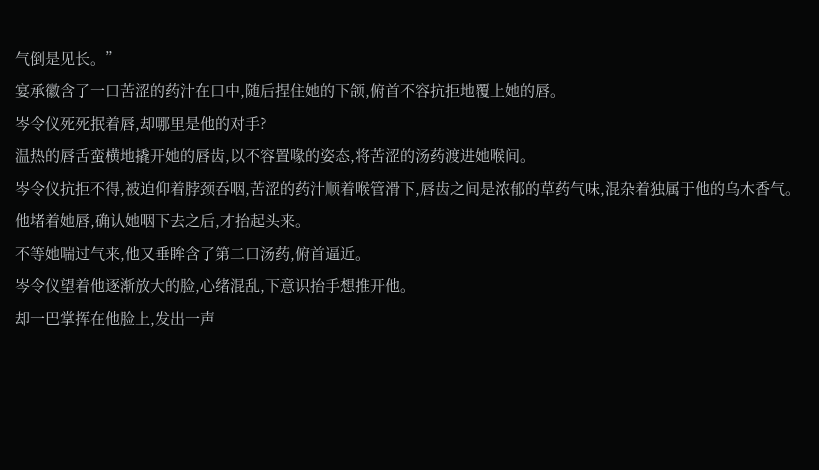气倒是见长。”
宴承徽含了一口苦涩的药汁在口中,随后捏住她的下颌,俯首不容抗拒地覆上她的唇。
岑令仪死死抿着唇,却哪里是他的对手?
温热的唇舌蛮横地撬开她的唇齿,以不容置喙的姿态,将苦涩的汤药渡进她喉间。
岑令仪抗拒不得,被迫仰着脖颈吞咽,苦涩的药汁顺着喉管滑下,唇齿之间是浓郁的草药气味,混杂着独属于他的乌木香气。
他堵着她唇,确认她咽下去之后,才抬起头来。
不等她喘过气来,他又垂眸含了第二口汤药,俯首逼近。
岑令仪望着他逐渐放大的脸,心绪混乱,下意识抬手想推开他。
却一巴掌挥在他脸上,发出一声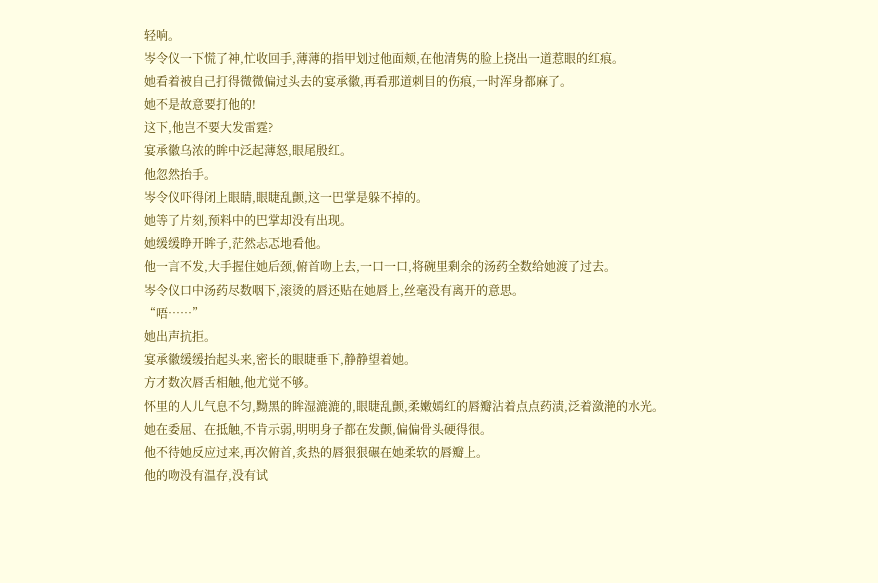轻响。
岑令仪一下慌了神,忙收回手,薄薄的指甲划过他面颊,在他清隽的脸上挠出一道惹眼的红痕。
她看着被自己打得微微偏过头去的宴承徽,再看那道刺目的伤痕,一时浑身都麻了。
她不是故意要打他的!
这下,他岂不要大发雷霆?
宴承徽乌浓的眸中泛起薄怒,眼尾殷红。
他忽然抬手。
岑令仪吓得闭上眼睛,眼睫乱颤,这一巴掌是躲不掉的。
她等了片刻,预料中的巴掌却没有出现。
她缓缓睁开眸子,茫然忐忑地看他。
他一言不发,大手握住她后颈,俯首吻上去,一口一口,将碗里剩余的汤药全数给她渡了过去。
岑令仪口中汤药尽数咽下,滚烫的唇还贴在她唇上,丝毫没有离开的意思。
“唔……”
她出声抗拒。
宴承徽缓缓抬起头来,密长的眼睫垂下,静静望着她。
方才数次唇舌相触,他尤觉不够。
怀里的人儿气息不匀,黝黑的眸湿漉漉的,眼睫乱颤,柔嫩嫣红的唇瓣沾着点点药渍,泛着潋滟的水光。
她在委屈、在抵触,不肯示弱,明明身子都在发颤,偏偏骨头硬得很。
他不待她反应过来,再次俯首,炙热的唇狠狠碾在她柔软的唇瓣上。
他的吻没有温存,没有试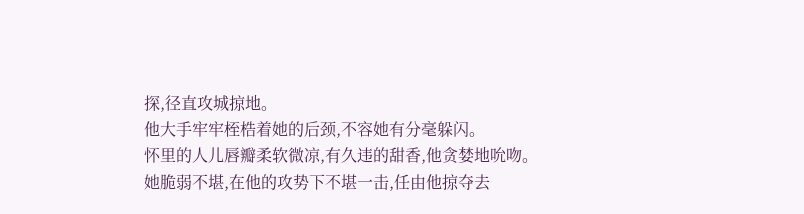探,径直攻城掠地。
他大手牢牢桎梏着她的后颈,不容她有分毫躲闪。
怀里的人儿唇瓣柔软微凉,有久违的甜香,他贪婪地吮吻。
她脆弱不堪,在他的攻势下不堪一击,任由他掠夺去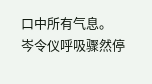口中所有气息。
岑令仪呼吸骤然停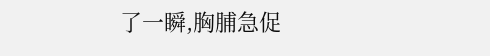了一瞬,胸脯急促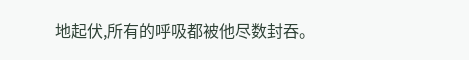地起伏,所有的呼吸都被他尽数封吞。